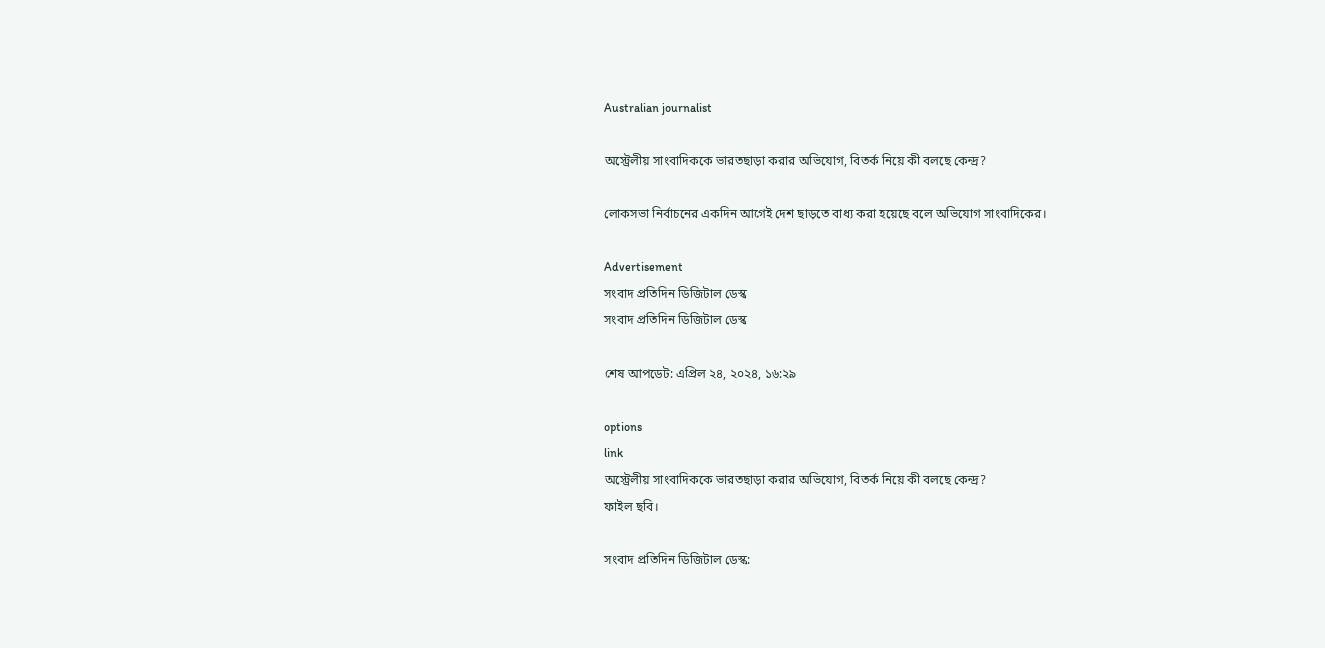Australian journalist

অস্ট্রেলীয় সাংবাদিককে ভারতছাড়া করার অভিযোগ, বিতর্ক নিয়ে কী বলছে কেন্দ্র?

লোকসভা নির্বাচনের একদিন আগেই দেশ ছাড়তে বাধ্য করা হয়েছে বলে অভিযোগ সাংবাদিকের।

Advertisement
সংবাদ প্রতিদিন ডিজিটাল ডেস্ক
সংবাদ প্রতিদিন ডিজিটাল ডেস্ক

শেষ আপডেট: এপ্রিল ২৪, ২০২৪, ১৬:২৯

options
link
অস্ট্রেলীয় সাংবাদিককে ভারতছাড়া করার অভিযোগ, বিতর্ক নিয়ে কী বলছে কেন্দ্র?
ফাইল ছবি।

সংবাদ প্রতিদিন ডিজিটাল ডেস্ক: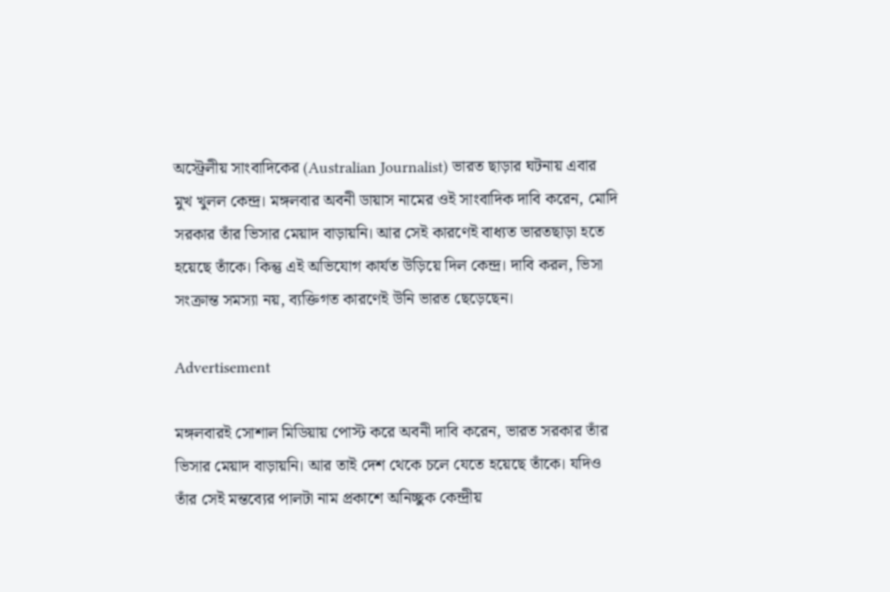অস্ট্রেলীয় সাংবাদিকের (Australian Journalist) ভারত ছাড়ার ঘটনায় এবার মুখ খুলল কেন্দ্র। মঙ্গলবার অবনী ডায়াস নামের ওই সাংবাদিক দাবি করেন, মোদি সরকার তাঁর ভিসার মেয়াদ বাড়ায়নি। আর সেই কারণেই বাধ্যত ভারতছাড়া হতে হয়েছে তাঁকে। কিন্তু এই অভিযোগ কার্যত উড়িয়ে দিল কেন্দ্র। দাবি করল, ভিসা সংক্রান্ত সমস্যা নয়, ব্যক্তিগত কারণেই উনি ভারত ছেড়েছেন।

Advertisement

মঙ্গলবারই সোশাল মিডিয়ায় পোস্ট করে অবনী দাবি করেন, ভারত সরকার তাঁর ভিসার মেয়াদ বাড়ায়নি। আর তাই দেশ থেকে চলে যেতে হয়েছে তাঁকে। যদিও তাঁর সেই মন্তব্যের পালটা নাম প্রকাশে অনিচ্ছুক কেন্দ্রীয়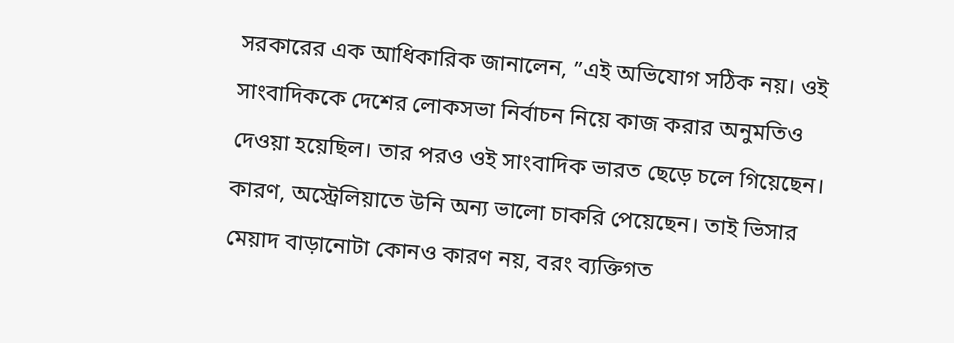সরকারের এক আধিকারিক জানালেন, ”এই অভিযোগ সঠিক নয়। ওই সাংবাদিককে দেশের লোকসভা নির্বাচন নিয়ে কাজ করার অনুমতিও দেওয়া হয়েছিল। তার পরও ওই সাংবাদিক ভারত ছেড়ে চলে গিয়েছেন। কারণ, অস্ট্রেলিয়াতে উনি অন্য ভালো চাকরি পেয়েছেন। তাই ভিসার মেয়াদ বাড়ানোটা কোনও কারণ নয়, বরং ব্যক্তিগত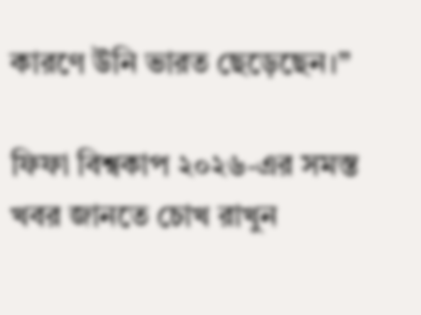কারণে উনি ভারত ছেড়েছেন।”

ফিফা বিশ্বকাপ ২০২৬-এর সমস্ত খবর জানতে চোখ রাখুন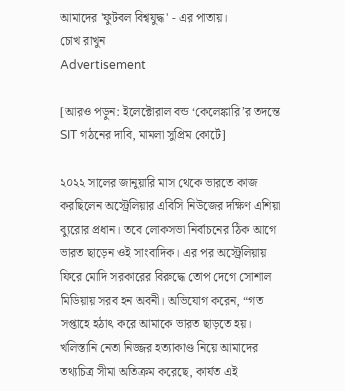আমাদের 'ফুটবল বিশ্বযুদ্ধ' - এর পাতায়।
চোখ রাখুন
Advertisement

[আরও পড়ুন: ইলেক্টোরাল বন্ড ‘কেলেঙ্কারি’র তদন্তে SIT গঠনের দাবি, মামলা সুপ্রিম কোর্টে]

২০২২ সালের জানুয়ারি মাস থেকে ভারতে কাজ করছিলেন অস্ট্রেলিয়ার এবিসি নিউজের দক্ষিণ এশিয়া ব্যুরোর প্রধান। তবে লোকসভা নির্বাচনের ঠিক আগে ভারত ছাড়েন ওই সাংবাদিক। এর পর অস্ট্রেলিয়ায় ফিরে মোদি সরকারের বিরুদ্ধে তোপ দেগে সোশাল মিডিয়ায় সরব হন অবনী। অভিযোগ করেন, “গত সপ্তাহে হঠাৎ করে আমাকে ভারত ছাড়তে হয়। খলিস্তানি নেতা নিজ্জর হত্যাকাণ্ড নিয়ে আমাদের তথ্যচিত্র সীমা অতিক্রম করেছে, কার্যত এই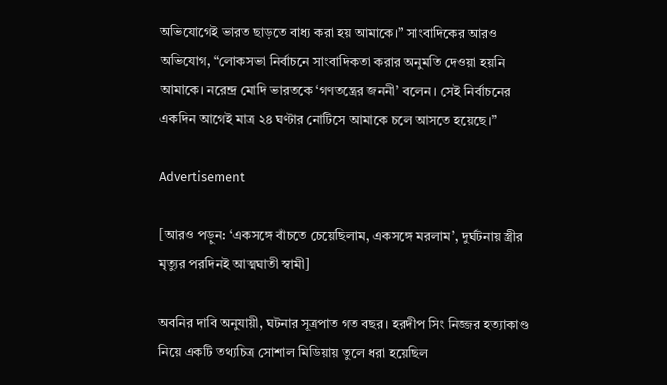অভিযোগেই ভারত ছাড়তে বাধ্য করা হয় আমাকে।” সাংবাদিকের আরও অভিযোগ, “লোকসভা নির্বাচনে সাংবাদিকতা করার অনুমতি দেওয়া হয়নি আমাকে। নরেন্দ্র মোদি ভারতকে ‘গণতন্ত্রের জননী’ বলেন। সেই নির্বাচনের একদিন আগেই মাত্র ২৪ ঘণ্টার নোটিসে আমাকে চলে আসতে হয়েছে।”

Advertisement

[আরও পড়ুন: ‘একসঙ্গে বাঁচতে চেয়েছিলাম, একসঙ্গে মরলাম’, দুর্ঘটনায় স্ত্রীর মৃত্যুর পরদিনই আত্মঘাতী স্বামী]

অবনির দাবি অনুযায়ী, ঘটনার সূত্রপাত গত বছর। হরদীপ সিং নিজ্জর হত্যাকাণ্ড নিয়ে একটি তথ্যচিত্র সোশাল মিডিয়ায় তুলে ধরা হয়েছিল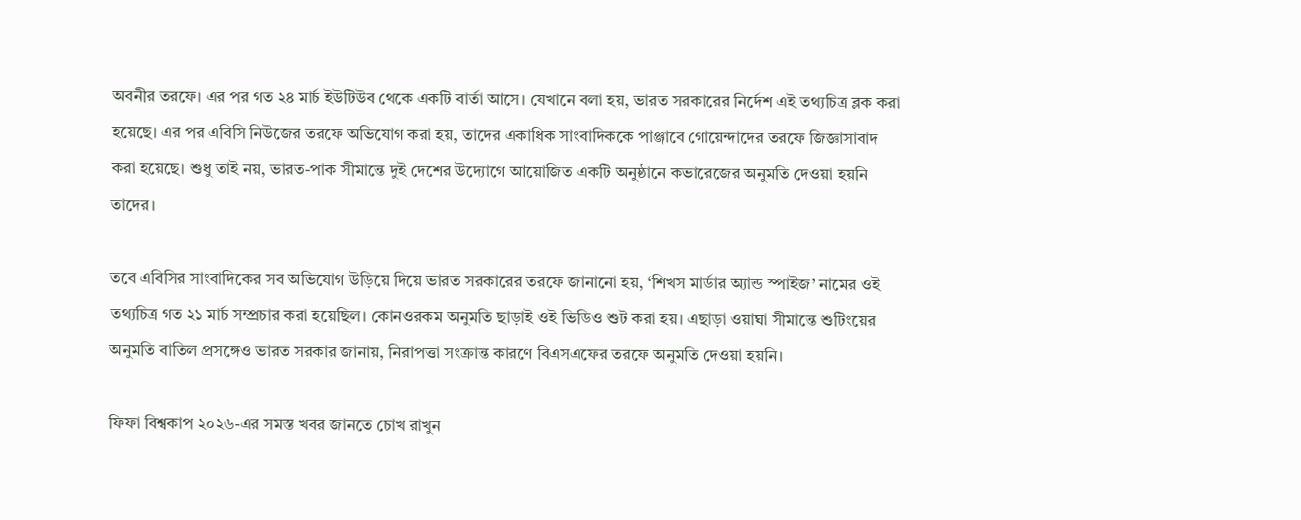অবনীর তরফে। এর পর গত ২৪ মার্চ ইউটিউব থেকে একটি বার্তা আসে। যেখানে বলা হয়, ভারত সরকারের নির্দেশ এই তথ্যচিত্র ব্লক করা হয়েছে। এর পর এবিসি নিউজের তরফে অভিযোগ করা হয়, তাদের একাধিক সাংবাদিককে পাঞ্জাবে গোয়েন্দাদের তরফে জিজ্ঞাসাবাদ করা হয়েছে। শুধু তাই নয়, ভারত-পাক সীমান্তে দুই দেশের উদ্যোগে আয়োজিত একটি অনুষ্ঠানে কভারেজের অনুমতি দেওয়া হয়নি তাদের।

তবে এবিসির সাংবাদিকের সব অভিযোগ উড়িয়ে দিয়ে ভারত সরকারের তরফে জানানো হয়, ‘শিখস মার্ডার অ্যান্ড স্পাইজ’ নামের ওই তথ্যচিত্র গত ২১ মার্চ সম্প্রচার করা হয়েছিল। কোনওরকম অনুমতি ছাড়াই ওই ভিডিও শুট করা হয়। এছাড়া ওয়াঘা সীমান্তে শুটিংয়ের অনুমতি বাতিল প্রসঙ্গেও ভারত সরকার জানায়, নিরাপত্তা সংক্রান্ত কারণে বিএসএফের তরফে অনুমতি দেওয়া হয়নি।

ফিফা বিশ্বকাপ ২০২৬-এর সমস্ত খবর জানতে চোখ রাখুন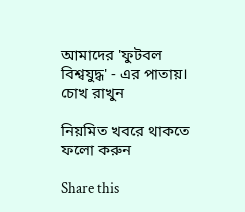আমাদের 'ফুটবল বিশ্বযুদ্ধ' - এর পাতায়।
চোখ রাখুন

নিয়মিত খবরে থাকতে ফলো করুন

Share this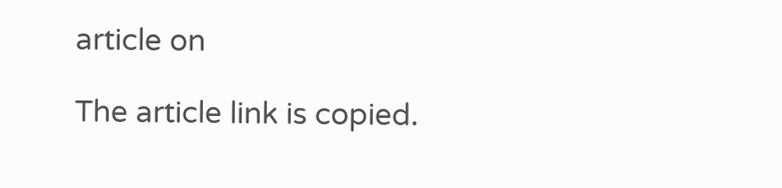article on

The article link is copied.